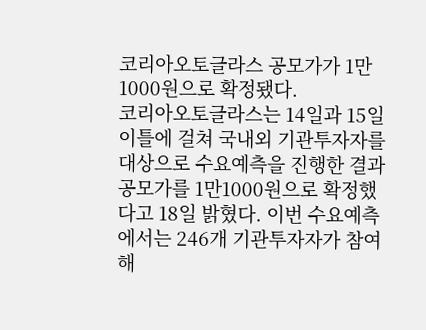코리아오토글라스 공모가가 1만1000원으로 확정됐다.
코리아오토글라스는 14일과 15일 이틀에 걸쳐 국내외 기관투자자를 대상으로 수요예측을 진행한 결과 공모가를 1만1000원으로 확정했다고 18일 밝혔다. 이번 수요예측에서는 246개 기관투자자가 참여해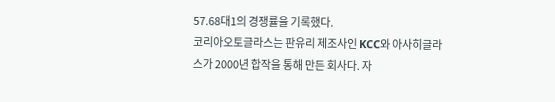57.68대1의 경쟁률을 기록했다.
코리아오토글라스는 판유리 제조사인 KCC와 아사히글라스가 2000년 합작을 통해 만든 회사다. 자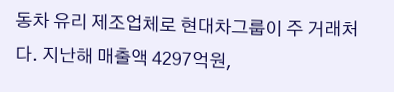동차 유리 제조업체로 현대차그룹이 주 거래처다. 지난해 매출액 4297억원,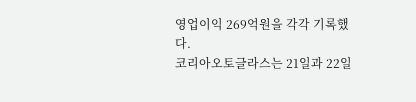영업이익 269억원을 각각 기록했다.
코리아오토글라스는 21일과 22일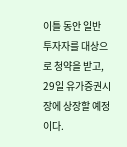이틀 동안 일반 투자자를 대상으로 청약을 받고, 29일 유가증권시장에 상장할 예정이다.